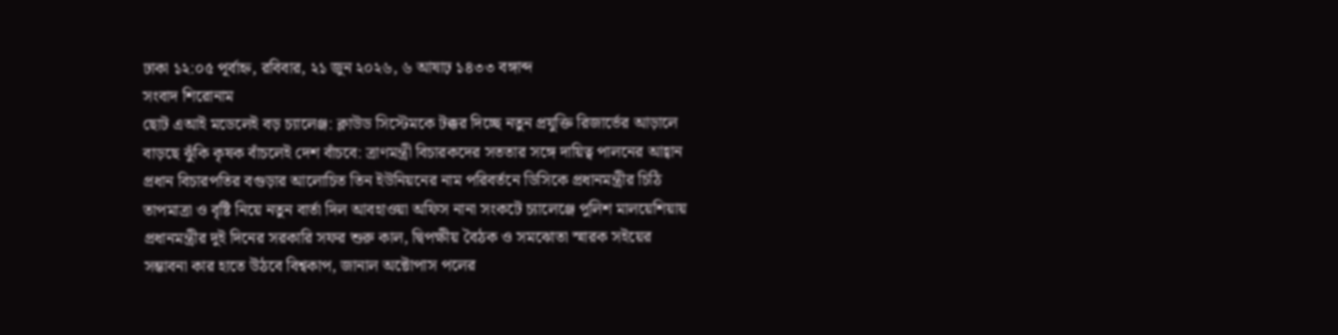ঢাকা ১২:০৫ পূর্বাহ্ন, রবিবার, ২১ জুন ২০২৬, ৬ আষাঢ় ১৪৩৩ বঙ্গাব্দ
সংবাদ শিরোনাম
ছোট এআই মডেলেই বড় চ্যালেঞ্জ: ক্লাউড সিস্টেমকে টক্কর দিচ্ছে নতুন প্রযুক্তি রিজার্ভের আড়ালে বাড়ছে ঝুঁকি কৃষক বাঁচলেই দেশ বাঁচবে: ত্রাণমন্ত্রী বিচারকদের সততার সঙ্গে দায়িত্ব পালনের আহ্বান প্রধান বিচারপতির বগুড়ার আলোচিত তিন ইউনিয়নের নাম পরিবর্তনে ডিসিকে প্রধানমন্ত্রীর চিঠি তাপমাত্রা ও বৃষ্টি নিয়ে নতুন বার্তা দিল আবহাওয়া অফিস নানা সংকটে চ্যালেঞ্জে পুলিশ মালয়েশিয়ায় প্রধানমন্ত্রীর দুই দিনের সরকারি সফর শুরু কাল, দ্বিপক্ষীয় বৈঠক ও সমঝোতা স্মারক সইয়ের সম্ভাবনা কার হাতে উঠবে বিশ্বকাপ, জানাল অক্টোপাস পলের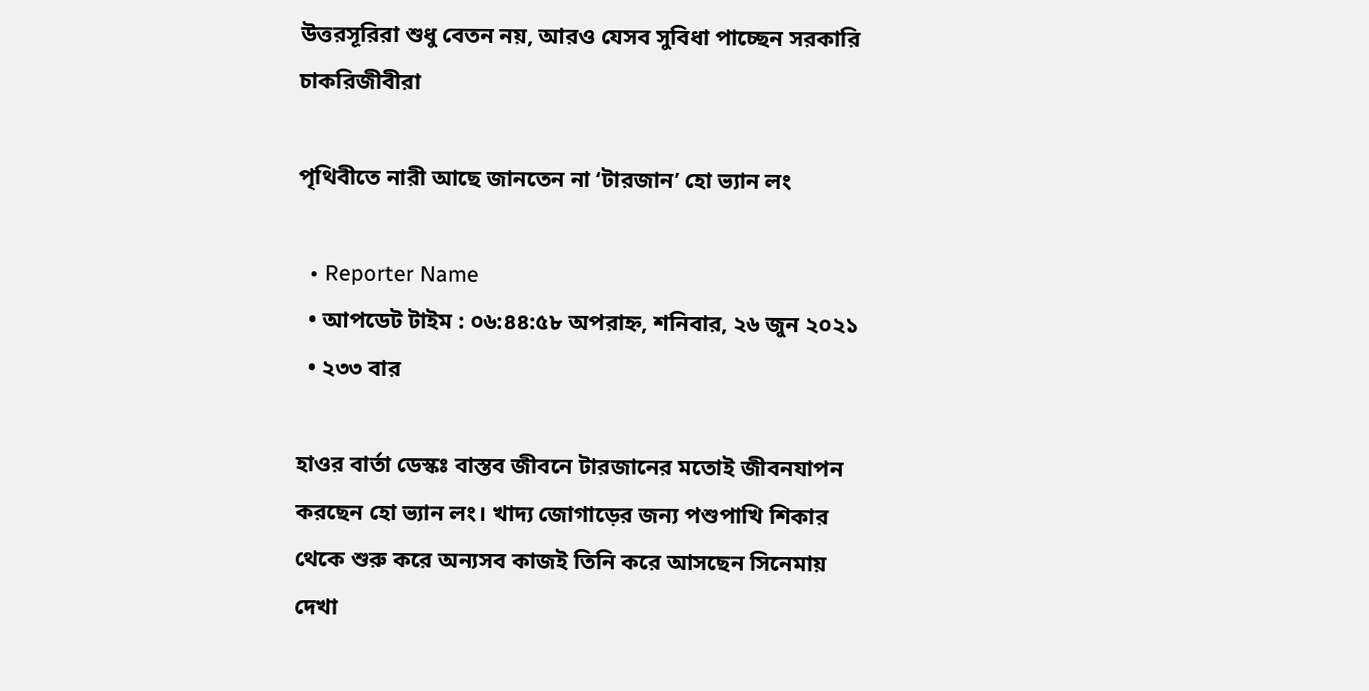উত্তরসূরিরা শুধু বেতন নয়, আরও যেসব সুবিধা পাচ্ছেন সরকারি চাকরিজীবীরা

পৃথিবীতে নারী আছে জানতেন না ‘টারজান’ হো ভ্যান লং

  • Reporter Name
  • আপডেট টাইম : ০৬:৪৪:৫৮ অপরাহ্ন, শনিবার, ২৬ জুন ২০২১
  • ২৩৩ বার

হাওর বার্তা ডেস্কঃ বাস্তব জীবনে টারজানের মতোই জীবনযাপন করছেন হো ভ্যান লং। খাদ্য জোগাড়ের জন্য পশুপাখি শিকার থেকে শুরু করে অন্যসব কাজই তিনি করে আসছেন সিনেমায় দেখা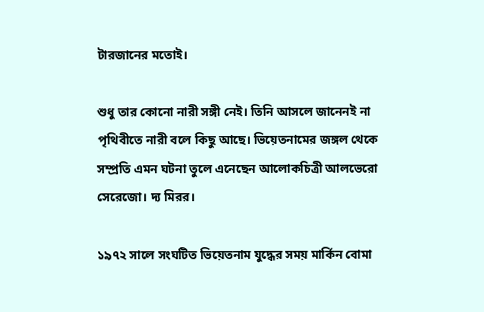টারজানের মতোই।

শুধু তার কোনো নারী সঙ্গী নেই। তিনি আসলে জানেনই না পৃথিবীতে নারী বলে কিছু আছে। ভিয়েতনামের জঙ্গল থেকে সম্প্রতি এমন ঘটনা তুলে এনেছেন আলোকচিত্রী আলভেরো সেরেজো। দ্য মিরর।

১৯৭২ সালে সংঘটিত ভিয়েতনাম যুদ্ধের সময় মার্কিন বোমা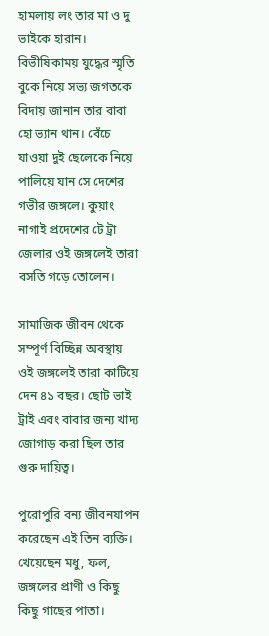হামলায় লং তার মা ও দু ভাইকে হারান। বিভীষিকাময় যুদ্ধের স্মৃতি বুকে নিয়ে সভ্য জগতকে বিদায় জানান তার বাবা হো ভ্যান থান। বেঁচে যাওয়া দুই ছেলেকে নিয়ে পালিয়ে যান সে দেশের গভীর জঙ্গলে। কুয়াং নাগাই প্রদেশের টে ট্রা জেলার ওই জঙ্গলেই তারা বসতি গড়ে তোলেন।

সামাজিক জীবন থেকে সম্পূর্ণ বিচ্ছিন্ন অবস্থায় ওই জঙ্গলেই তারা কাটিয়ে দেন ৪১ বছর। ছোট ভাই ট্রাই এবং বাবার জন্য খাদ্য জোগাড় করা ছিল তার গুরু দায়িত্ব।

পুরোপুরি বন্য জীবনযাপন করেছেন এই তিন ব্যক্তি। খেয়েছেন মধু, ফল, জঙ্গলের প্রাণী ও কিছু কিছু গাছের পাতা।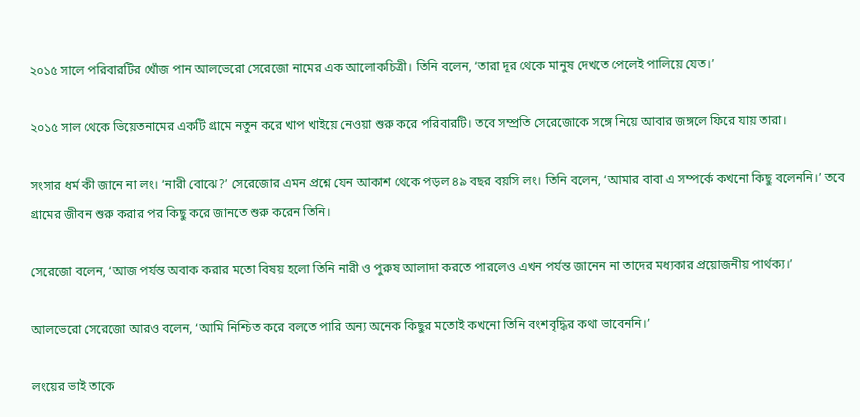২০১৫ সালে পরিবারটির খোঁজ পান আলভেরো সেরেজো নামের এক আলোকচিত্রী। তিনি বলেন, ‘তারা দূর থেকে মানুষ দেখতে পেলেই পালিয়ে যেত।’

২০১৫ সাল থেকে ভিয়েতনামের একটি গ্রামে নতুন করে খাপ খাইয়ে নেওয়া শুরু করে পরিবারটি। তবে সম্প্রতি সেরেজোকে সঙ্গে নিয়ে আবার জঙ্গলে ফিরে যায় তারা।

সংসার ধর্ম কী জানে না লং। ‘নারী বোঝে?’ সেরেজোর এমন প্রশ্নে যেন আকাশ থেকে পড়ল ৪৯ বছর বয়সি লং। তিনি বলেন, ‘আমার বাবা এ সম্পর্কে কখনো কিছু বলেননি।’ তবে গ্রামের জীবন শুরু করার পর কিছু করে জানতে শুরু করেন তিনি।

সেরেজো বলেন, ‘আজ পর্যন্ত অবাক করার মতো বিষয় হলো তিনি নারী ও পুরুষ আলাদা করতে পারলেও এখন পর্যন্ত জানেন না তাদের মধ্যকার প্রয়োজনীয় পার্থক্য।’

আলভেরো সেরেজো আরও বলেন, ‘আমি নিশ্চিত করে বলতে পারি অন্য অনেক কিছুর মতোই কখনো তিনি বংশবৃদ্ধির কথা ভাবেননি।’

লংয়ের ভাই তাকে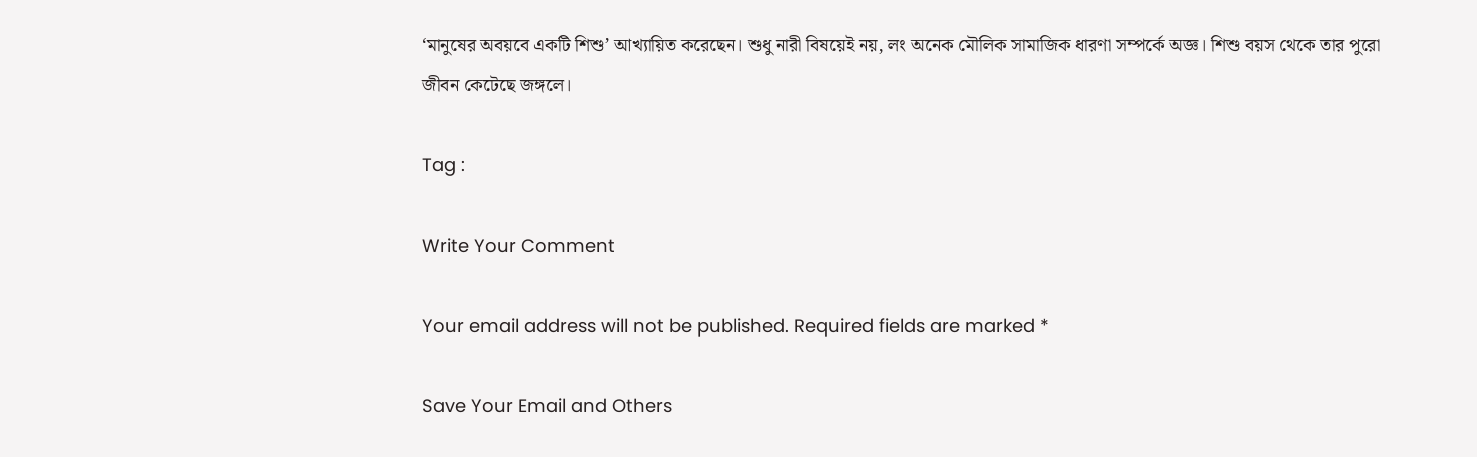‘মানুষের অবয়বে একটি শিশু’ আখ্যায়িত করেছেন। শুধু নারী বিষয়েই নয়, লং অনেক মৌলিক সামাজিক ধারণা সম্পর্কে অজ্ঞ। শিশু বয়স থেকে তার পুরো জীবন কেটেছে জঙ্গলে।

Tag :

Write Your Comment

Your email address will not be published. Required fields are marked *

Save Your Email and Others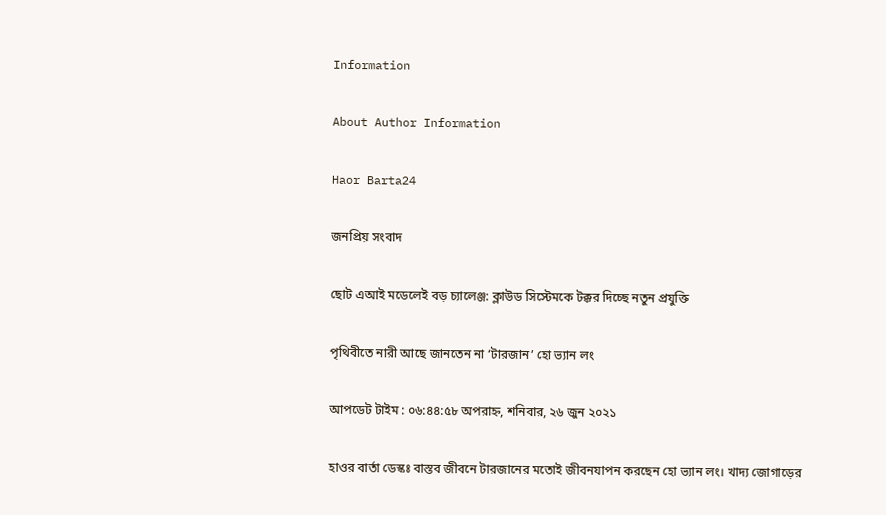Information

About Author Information

Haor Barta24

জনপ্রিয় সংবাদ

ছোট এআই মডেলেই বড় চ্যালেঞ্জ: ক্লাউড সিস্টেমকে টক্কর দিচ্ছে নতুন প্রযুক্তি

পৃথিবীতে নারী আছে জানতেন না ‘টারজান’ হো ভ্যান লং

আপডেট টাইম : ০৬:৪৪:৫৮ অপরাহ্ন, শনিবার, ২৬ জুন ২০২১

হাওর বার্তা ডেস্কঃ বাস্তব জীবনে টারজানের মতোই জীবনযাপন করছেন হো ভ্যান লং। খাদ্য জোগাড়ের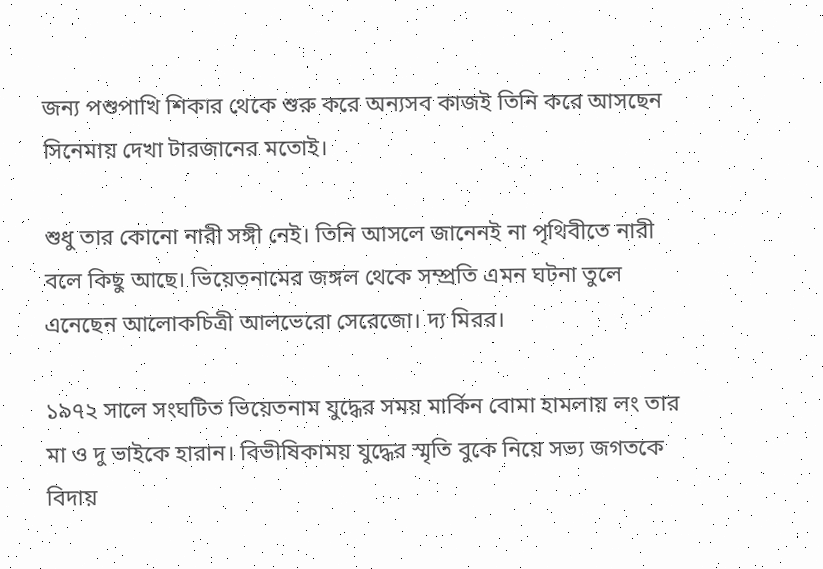জন্য পশুপাখি শিকার থেকে শুরু করে অন্যসব কাজই তিনি করে আসছেন সিনেমায় দেখা টারজানের মতোই।

শুধু তার কোনো নারী সঙ্গী নেই। তিনি আসলে জানেনই না পৃথিবীতে নারী বলে কিছু আছে। ভিয়েতনামের জঙ্গল থেকে সম্প্রতি এমন ঘটনা তুলে এনেছেন আলোকচিত্রী আলভেরো সেরেজো। দ্য মিরর।

১৯৭২ সালে সংঘটিত ভিয়েতনাম যুদ্ধের সময় মার্কিন বোমা হামলায় লং তার মা ও দু ভাইকে হারান। বিভীষিকাময় যুদ্ধের স্মৃতি বুকে নিয়ে সভ্য জগতকে বিদায়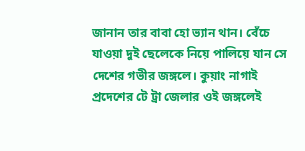জানান তার বাবা হো ভ্যান থান। বেঁচে যাওয়া দুই ছেলেকে নিয়ে পালিয়ে যান সে দেশের গভীর জঙ্গলে। কুয়াং নাগাই প্রদেশের টে ট্রা জেলার ওই জঙ্গলেই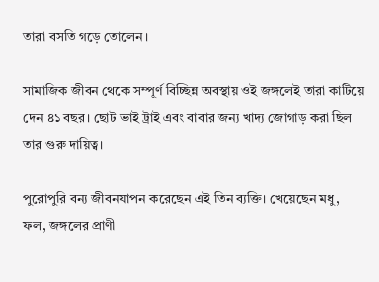তারা বসতি গড়ে তোলেন।

সামাজিক জীবন থেকে সম্পূর্ণ বিচ্ছিন্ন অবস্থায় ওই জঙ্গলেই তারা কাটিয়ে দেন ৪১ বছর। ছোট ভাই ট্রাই এবং বাবার জন্য খাদ্য জোগাড় করা ছিল তার গুরু দায়িত্ব।

পুরোপুরি বন্য জীবনযাপন করেছেন এই তিন ব্যক্তি। খেয়েছেন মধু, ফল, জঙ্গলের প্রাণী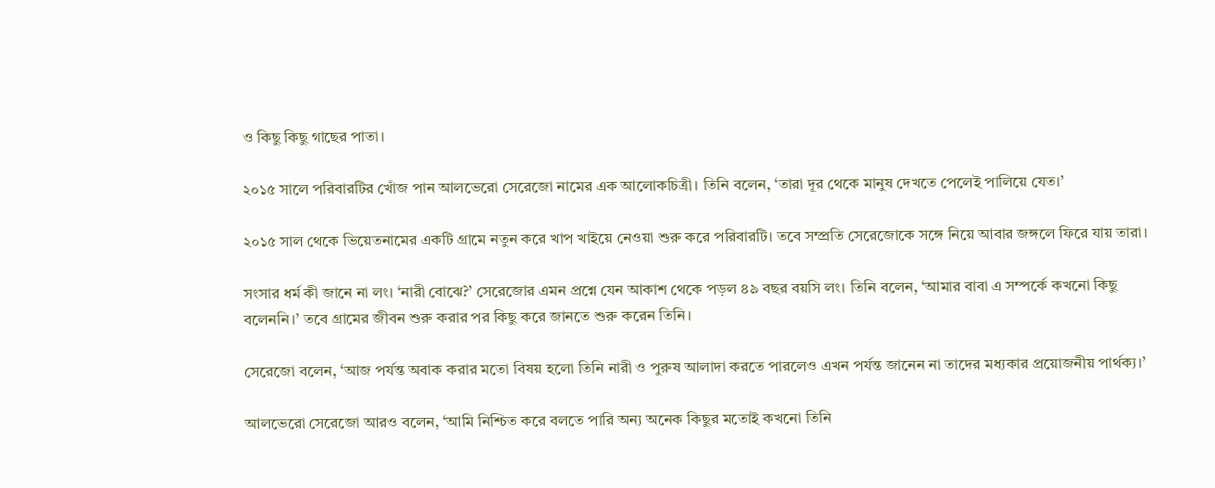ও কিছু কিছু গাছের পাতা।

২০১৫ সালে পরিবারটির খোঁজ পান আলভেরো সেরেজো নামের এক আলোকচিত্রী। তিনি বলেন, ‘তারা দূর থেকে মানুষ দেখতে পেলেই পালিয়ে যেত।’

২০১৫ সাল থেকে ভিয়েতনামের একটি গ্রামে নতুন করে খাপ খাইয়ে নেওয়া শুরু করে পরিবারটি। তবে সম্প্রতি সেরেজোকে সঙ্গে নিয়ে আবার জঙ্গলে ফিরে যায় তারা।

সংসার ধর্ম কী জানে না লং। ‘নারী বোঝে?’ সেরেজোর এমন প্রশ্নে যেন আকাশ থেকে পড়ল ৪৯ বছর বয়সি লং। তিনি বলেন, ‘আমার বাবা এ সম্পর্কে কখনো কিছু বলেননি।’ তবে গ্রামের জীবন শুরু করার পর কিছু করে জানতে শুরু করেন তিনি।

সেরেজো বলেন, ‘আজ পর্যন্ত অবাক করার মতো বিষয় হলো তিনি নারী ও পুরুষ আলাদা করতে পারলেও এখন পর্যন্ত জানেন না তাদের মধ্যকার প্রয়োজনীয় পার্থক্য।’

আলভেরো সেরেজো আরও বলেন, ‘আমি নিশ্চিত করে বলতে পারি অন্য অনেক কিছুর মতোই কখনো তিনি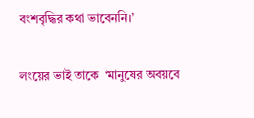বংশবৃদ্ধির কথা ভাবেননি।’

লংয়ের ভাই তাকে  ‘মানুষের অবয়বে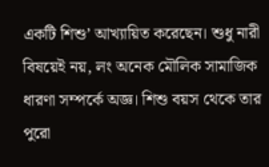একটি শিশু’ আখ্যায়িত করেছেন। শুধু নারী বিষয়েই নয়, লং অনেক মৌলিক সামাজিক ধারণা সম্পর্কে অজ্ঞ। শিশু বয়স থেকে তার পুরো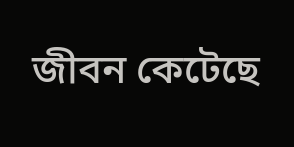জীবন কেটেছে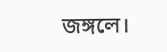জঙ্গলে।